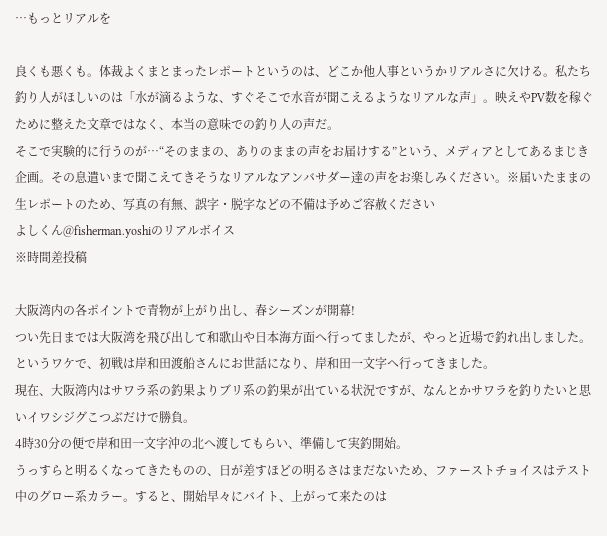…もっとリアルを

良くも悪くも。体裁よくまとまったレポートというのは、どこか他人事というかリアルさに欠ける。私たち釣り人がほしいのは「水が滴るような、すぐそこで水音が聞こえるようなリアルな声」。映えやPV数を稼ぐために整えた文章ではなく、本当の意味での釣り人の声だ。
そこで実験的に行うのが…“そのままの、ありのままの声をお届けする”という、メディアとしてあるまじき企画。その息遣いまで聞こえてきそうなリアルなアンバサダー達の声をお楽しみください。※届いたままの生レポートのため、写真の有無、誤字・脱字などの不備は予めご容赦ください
よしくん@fisherman.yoshiのリアルボイス
※時間差投稿

大阪湾内の各ポイントで青物が上がり出し、春シーズンが開幕!
つい先日までは大阪湾を飛び出して和歌山や日本海方面へ行ってましたが、やっと近場で釣れ出しました。というワケで、初戦は岸和田渡船さんにお世話になり、岸和田一文字へ行ってきました。
現在、大阪湾内はサワラ系の釣果よりブリ系の釣果が出ている状況ですが、なんとかサワラを釣りたいと思いイワシジグこつぶだけで勝負。
4時30分の便で岸和田一文字沖の北へ渡してもらい、準備して実釣開始。
うっすらと明るくなってきたものの、日が差すほどの明るさはまだないため、ファーストチョイスはテスト中のグロー系カラー。すると、開始早々にバイト、上がって来たのは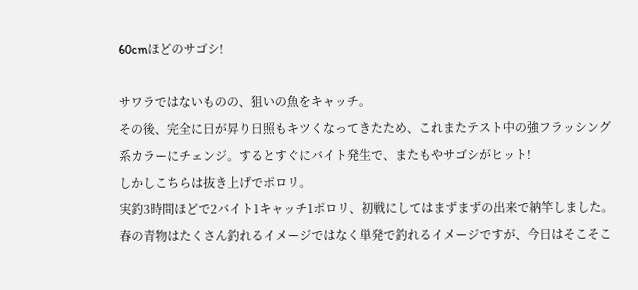60cmほどのサゴシ!

サワラではないものの、狙いの魚をキャッチ。
その後、完全に日が昇り日照もキツくなってきたため、これまたテスト中の強フラッシング系カラーにチェンジ。するとすぐにバイト発生で、またもやサゴシがヒット!
しかしこちらは抜き上げでポロリ。
実釣3時間ほどで2バイト1キャッチ1ポロリ、初戦にしてはまずまずの出来で納竿しました。
春の青物はたくさん釣れるイメージではなく単発で釣れるイメージですが、今日はそこそこ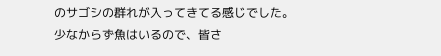のサゴシの群れが入ってきてる感じでした。
少なからず魚はいるので、皆さ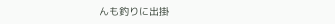んも釣りに出掛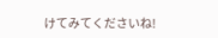けてみてくださいね!